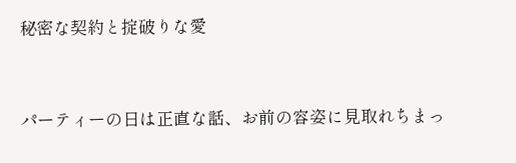秘密な契約と掟破りな愛


パーティーの日は正直な話、お前の容姿に見取れちまっ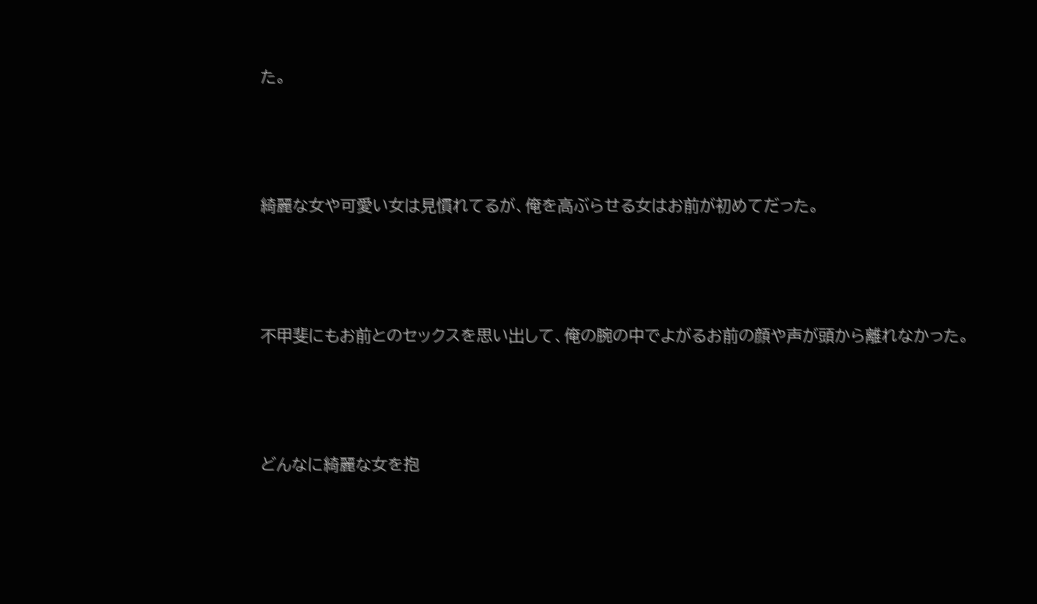た。



綺麗な女や可愛い女は見慣れてるが、俺を高ぶらせる女はお前が初めてだった。



不甲斐にもお前とのセックスを思い出して、俺の腕の中でよがるお前の顔や声が頭から離れなかった。



どんなに綺麗な女を抱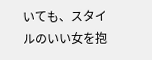いても、スタイルのいい女を抱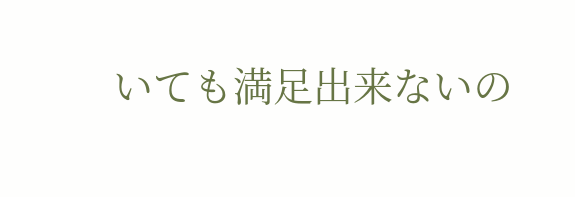いても満足出来ないの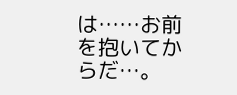は……お前を抱いてからだ…。